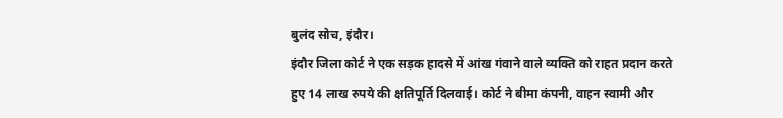बुलंद सोच, इंदौर।
इंदौर जिला कोर्ट ने एक सड़क हादसे में आंख गंवाने वाले व्यक्ति को राहत प्रदान करते हुए 14 लाख रुपये की क्षतिपूर्ति दिलवाई। कोर्ट ने बीमा कंपनी, वाहन स्वामी और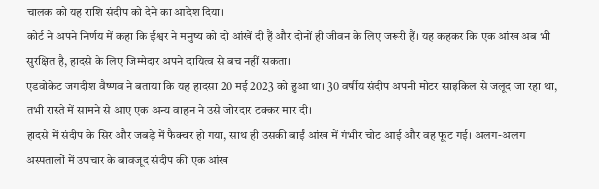चालक को यह राशि संदीप को देने का आदेश दिया।
कोर्ट ने अपने निर्णय में कहा कि ईश्वर ने मनुष्य को दो आंखें दी हैं और दोनों ही जीवन के लिए जरूरी हैं। यह कहकर कि एक आंख अब भी सुरक्षित है, हादसे के लिए जिम्मेदार अपने दायित्व से बच नहीं सकता।
एडवोकेट जगदीश वैष्णव ने बताया कि यह हादसा 20 मई 2023 को हुआ था। 30 वर्षीय संदीप अपनी मोटर साइकिल से जलूद जा रहा था, तभी रास्ते में सामने से आए एक अन्य वाहन ने उसे जोरदार टक्कर मार दी।
हादसे में संदीप के सिर और जबड़े में फैक्चर हो गया, साथ ही उसकी बाईं आंख में गंभीर चोट आई और वह फूट गई। अलग-अलग अस्पतालों में उपचार के बावजूद संदीप की एक आंख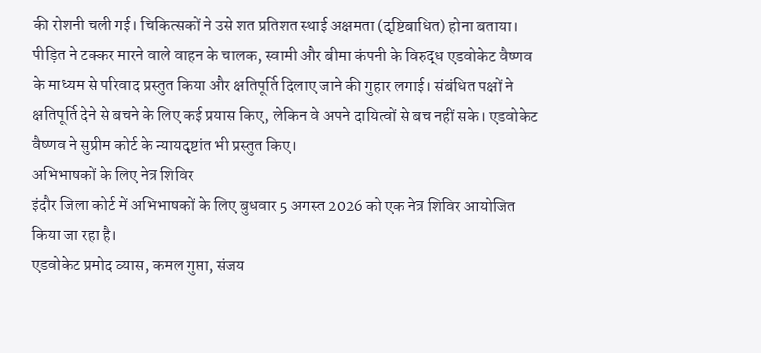की रोशनी चली गई। चिकित्सकों ने उसे शत प्रतिशत स्थाई अक्षमता (दृष्टिबाधित) होना बताया।
पीड़ित ने टक्कर मारने वाले वाहन के चालक, स्वामी और बीमा कंपनी के विरुद्ध एडवोकेट वैष्णव के माध्यम से परिवाद प्रस्तुत किया और क्षतिपूर्ति दिलाए जाने की गुहार लगाई। संबंधित पक्षों ने क्षतिपूर्ति देने से बचने के लिए कई प्रयास किए, लेकिन वे अपने दायित्वों से बच नहीं सके। एडवोकेट वैष्णव ने सुप्रीम कोर्ट के न्यायदृष्टांत भी प्रस्तुत किए।
अभिभाषकों के लिए नेत्र शिविर
इंदौर जिला कोर्ट में अभिभाषकों के लिए बुधवार 5 अगस्त 2026 को एक नेत्र शिविर आयोजित किया जा रहा है।
एडवोकेट प्रमोद व्यास, कमल गुप्ता, संजय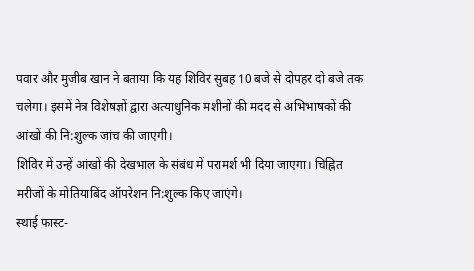पवार और मुजीब खान ने बताया कि यह शिविर सुबह 10 बजे से दोपहर दो बजे तक चलेगा। इसमें नेत्र विशेषज्ञों द्वारा अत्याधुनिक मशीनों की मदद से अभिभाषकों की आंखों की नि:शुल्क जांच की जाएगी।
शिविर में उन्हें आंखों की देखभाल के संबंध में परामर्श भी दिया जाएगा। चिह्नित मरीजों के मोतियाबिंद ऑपरेशन नि:शुल्क किए जाएंगे।
स्थाई फास्ट-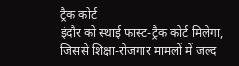ट्रैक कोर्ट
इंदौर को स्थाई फास्ट-ट्रैक कोर्ट मिलेगा, जिससे शिक्षा-रोजगार मामलों में जल्द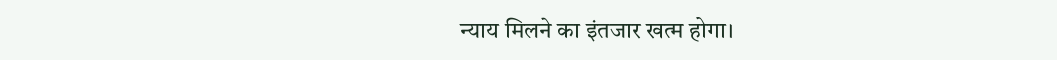न्याय मिलने का इंतजार खत्म होगा।